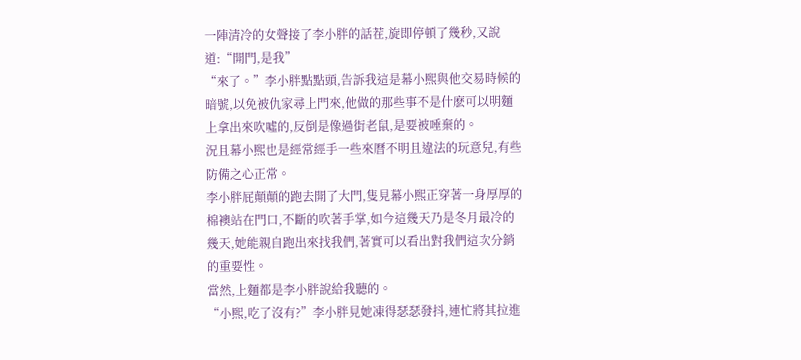一陣清冷的女聲接了李小胖的話茬,旋即停頓了幾秒,又說道:“開門,是我”
“來了。”李小胖點點頭,告訴我這是幕小熙與他交易時候的暗號,以免被仇家尋上門來,他做的那些事不是什麽可以明麵上拿出來吹噓的,反倒是像過街老鼠,是要被唾棄的。
況且幕小熙也是經常經手一些來曆不明且違法的玩意兒,有些防備之心正常。
李小胖屁顛顛的跑去開了大門,隻見幕小熙正穿著一身厚厚的棉襖站在門口,不斷的吹著手掌,如今這幾天乃是冬月最冷的幾天,她能親自跑出來找我們,著實可以看出對我們這次分銷的重要性。
當然,上麵都是李小胖說給我聽的。
“小熙,吃了沒有?”李小胖見她凍得瑟瑟發抖,連忙將其拉進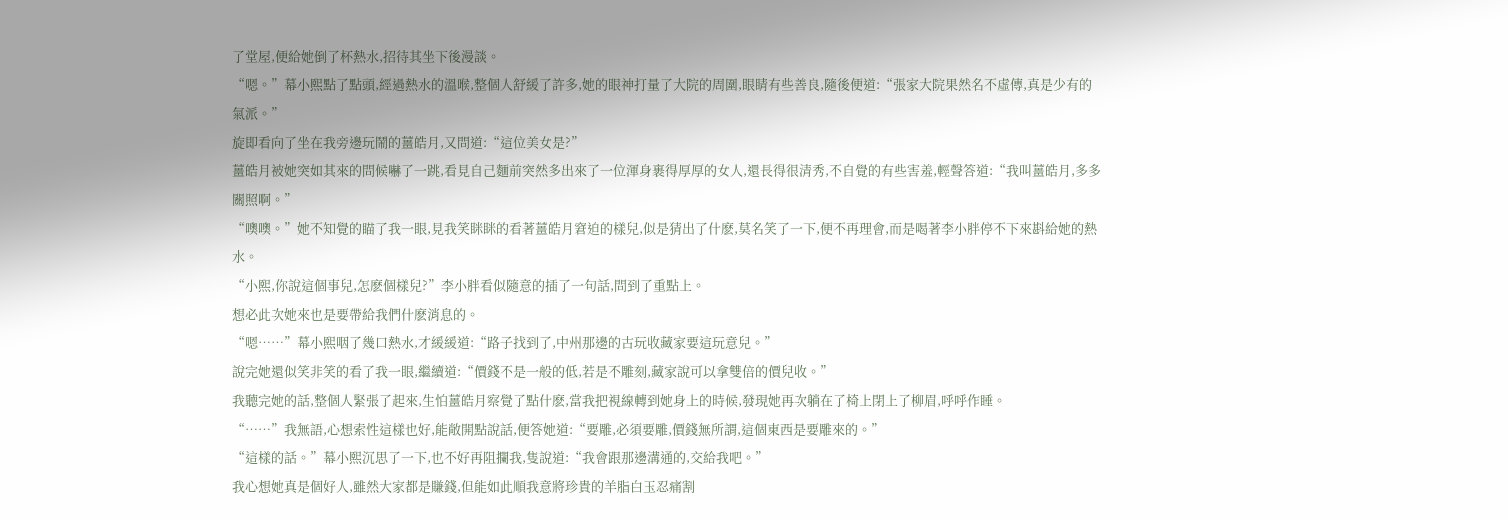了堂屋,便給她倒了杯熱水,招待其坐下後漫談。
“嗯。”幕小熙點了點頭,經過熱水的溫喉,整個人舒緩了許多,她的眼神打量了大院的周圍,眼睛有些善良,隨後便道:“張家大院果然名不虛傳,真是少有的氣派。”
旋即看向了坐在我旁邊玩鬧的薑皓月,又問道:“這位美女是?”
薑皓月被她突如其來的問候嚇了一跳,看見自己麵前突然多出來了一位渾身裹得厚厚的女人,還長得很清秀,不自覺的有些害羞,輕聲答道:“我叫薑皓月,多多關照啊。”
“噢噢。”她不知覺的瞄了我一眼,見我笑眯眯的看著薑皓月窘迫的樣兒,似是猜出了什麽,莫名笑了一下,便不再理會,而是喝著李小胖停不下來斟給她的熱水。
“小熙,你說這個事兒,怎麽個樣兒?”李小胖看似隨意的插了一句話,問到了重點上。
想必此次她來也是要帶給我們什麽消息的。
“嗯……”幕小熙咽了幾口熱水,才緩緩道:“路子找到了,中州那邊的古玩收藏家要這玩意兒。”
說完她還似笑非笑的看了我一眼,繼續道:“價錢不是一般的低,若是不雕刻,藏家說可以拿雙倍的價兒收。”
我聽完她的話,整個人緊張了起來,生怕薑皓月察覺了點什麽,當我把視線轉到她身上的時候,發現她再次躺在了椅上閉上了柳眉,呼呼作睡。
“……”我無語,心想索性這樣也好,能敞開點說話,便答她道:“要雕,必須要雕,價錢無所謂,這個東西是要雕來的。”
“這樣的話。”幕小熙沉思了一下,也不好再阻攔我,隻說道:“我會跟那邊溝通的,交給我吧。”
我心想她真是個好人,雖然大家都是賺錢,但能如此順我意將珍貴的羊脂白玉忍痛割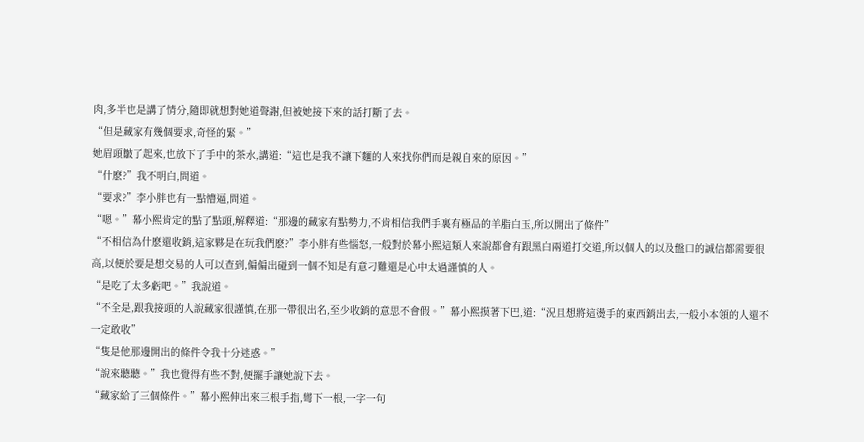肉,多半也是講了情分,隨即就想對她道聲謝,但被她接下來的話打斷了去。
“但是藏家有幾個要求,奇怪的緊。”
她眉頭皺了起來,也放下了手中的茶水,講道:“這也是我不讓下麵的人來找你們而是親自來的原因。”
“什麽?”我不明白,問道。
“要求?”李小胖也有一點懵逼,問道。
“嗯。”幕小熙肯定的點了點頭,解釋道:“那邊的藏家有點勢力,不肯相信我們手裏有極品的羊脂白玉,所以開出了條件”
“不相信為什麽還收銷,這家夥是在玩我們麽?”李小胖有些惱怒,一般對於幕小熙這類人來說都會有跟黑白兩道打交道,所以個人的以及盤口的誠信都需要很高,以便於要是想交易的人可以查到,偏偏出碰到一個不知是有意刁難還是心中太過謹慎的人。
“是吃了太多虧吧。”我說道。
“不全是,跟我接頭的人說藏家很謹慎,在那一帶很出名,至少收銷的意思不會假。”幕小熙摸著下巴,道:“況且想將這燙手的東西銷出去,一般小本領的人還不一定敢收”
“隻是他那邊開出的條件令我十分迷惑。”
“說來聽聽。”我也覺得有些不對,便擺手讓她說下去。
“藏家給了三個條件。”幕小熙伸出來三根手指,彎下一根,一字一句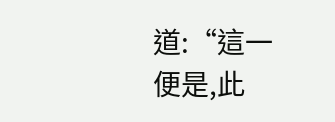道:“這一便是,此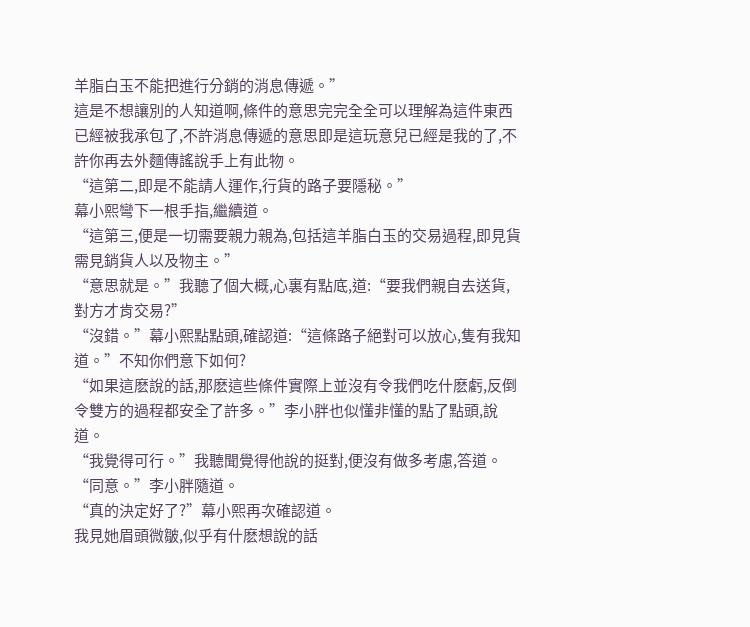羊脂白玉不能把進行分銷的消息傳遞。”
這是不想讓別的人知道啊,條件的意思完完全全可以理解為這件東西已經被我承包了,不許消息傳遞的意思即是這玩意兒已經是我的了,不許你再去外麵傳謠說手上有此物。
“這第二,即是不能請人運作,行貨的路子要隱秘。”
幕小熙彎下一根手指,繼續道。
“這第三,便是一切需要親力親為,包括這羊脂白玉的交易過程,即見貨需見銷貨人以及物主。”
“意思就是。”我聽了個大概,心裏有點底,道:“要我們親自去送貨,對方才肯交易?”
“沒錯。”幕小熙點點頭,確認道:“這條路子絕對可以放心,隻有我知道。”不知你們意下如何?
“如果這麽說的話,那麽這些條件實際上並沒有令我們吃什麽虧,反倒令雙方的過程都安全了許多。”李小胖也似懂非懂的點了點頭,說道。
“我覺得可行。”我聽聞覺得他說的挺對,便沒有做多考慮,答道。
“同意。”李小胖隨道。
“真的決定好了?”幕小熙再次確認道。
我見她眉頭微皺,似乎有什麽想說的話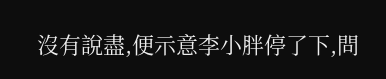沒有說盡,便示意李小胖停了下,問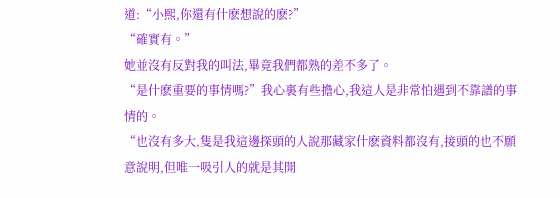道:“小熙,你還有什麽想說的麽?”
“確實有。”
她並沒有反對我的叫法,畢竟我們都熟的差不多了。
“是什麽重要的事情嗎?”我心裏有些擔心,我這人是非常怕遇到不靠譜的事情的。
“也沒有多大,隻是我這邊探頭的人說那藏家什麽資料都沒有,接頭的也不願意說明,但唯一吸引人的就是其開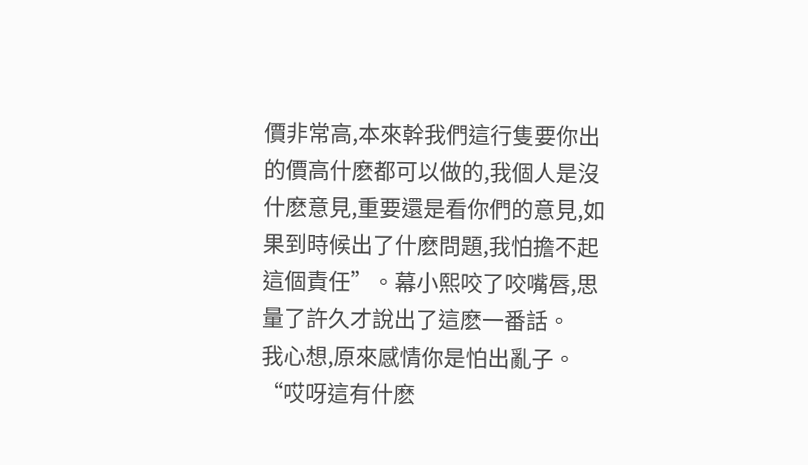價非常高,本來幹我們這行隻要你出的價高什麽都可以做的,我個人是沒什麽意見,重要還是看你們的意見,如果到時候出了什麽問題,我怕擔不起這個責任”。幕小熙咬了咬嘴唇,思量了許久才說出了這麽一番話。
我心想,原來感情你是怕出亂子。
“哎呀這有什麽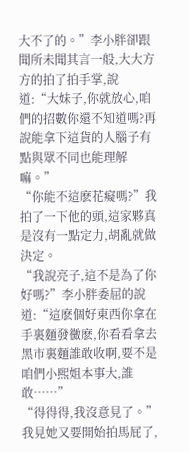大不了的。”李小胖卻跟聞所未聞其言一般,大大方方的拍了拍手掌,說道:“大妹子,你就放心,咱們的招數你還不知道嗎?再說能拿下這貨的人腦子有點與眾不同也能理解嘛。”
“你能不這麽花癡嗎?”我拍了一下他的頭,這家夥真是沒有一點定力,胡亂就做決定。
“我說亮子,這不是為了你好嗎?”李小胖委屈的說道:“這麽個好東西你拿在手裏麵發黴麽,你看看拿去黑市裏麵誰敢收啊,要不是咱們小熙姐本事大,誰敢……”
“得得得,我沒意見了。”我見她又要開始拍馬屁了,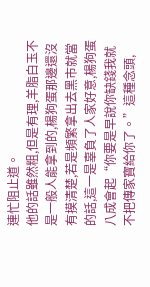連忙阻止道。
他的話雖然粗,但是有理,羊脂白玉不是一般人能拿到的,楊狗蛋那邊還沒有摸清楚,若是頻繁拿出去黑市就當的話,這一是辜負了人家好意,楊狗蛋八成會起“你要是早說你缺錢我就不把傳家寶給你了。”這種念頭,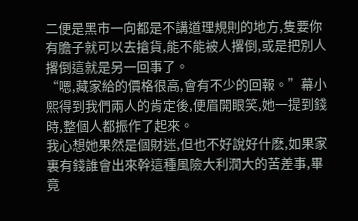二便是黑市一向都是不講道理規則的地方,隻要你有膽子就可以去搶貨,能不能被人撂倒,或是把別人撂倒這就是另一回事了。
“嗯,藏家給的價格很高,會有不少的回報。”幕小熙得到我們兩人的肯定後,便眉開眼笑,她一提到錢時,整個人都振作了起來。
我心想她果然是個財迷,但也不好說好什麽,如果家裏有錢誰會出來幹這種風險大利潤大的苦差事,畢竟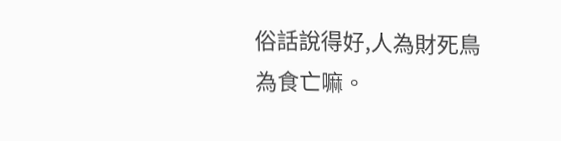俗話說得好,人為財死鳥為食亡嘛。